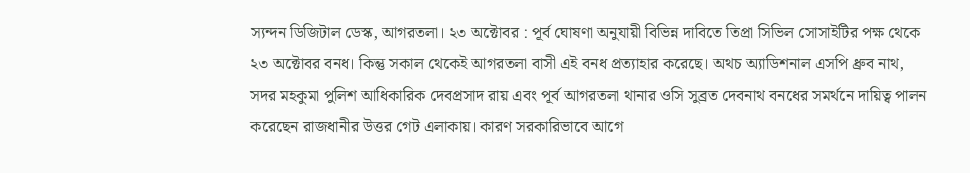স্যন্দন ডিজিটাল ডেস্ক, আগরতলা। ২৩ অক্টোবর : পূর্ব ঘোষণা অনুযায়ী বিভিন্ন দাবিতে তিপ্রা সিভিল সোসাইটির পক্ষ থেকে ২৩ অক্টোবর বনধ। কিন্তু সকাল থেকেই আগরতলা বাসী এই বনধ প্রত্যাহার করেছে। অথচ অ্যাডিশনাল এসপি ধ্রুব নাথ, সদর মহকুমা পুলিশ আধিকারিক দেবপ্রসাদ রায় এবং পূর্ব আগরতলা থানার ওসি সুব্রত দেবনাথ বনধের সমর্থনে দায়িত্ব পালন করেছেন রাজধানীর উত্তর গেট এলাকায়। কারণ সরকারিভাবে আগে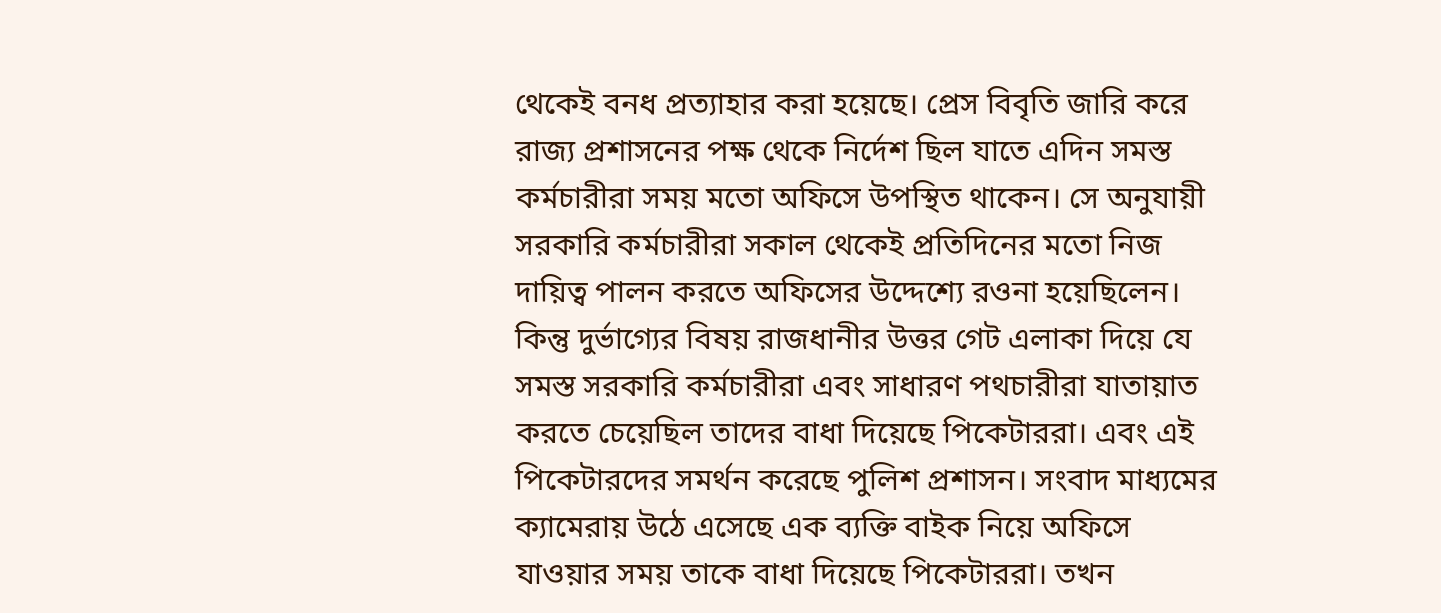থেকেই বনধ প্রত্যাহার করা হয়েছে। প্রেস বিবৃতি জারি করে রাজ্য প্রশাসনের পক্ষ থেকে নির্দেশ ছিল যাতে এদিন সমস্ত কর্মচারীরা সময় মতো অফিসে উপস্থিত থাকেন। সে অনুযায়ী সরকারি কর্মচারীরা সকাল থেকেই প্রতিদিনের মতো নিজ দায়িত্ব পালন করতে অফিসের উদ্দেশ্যে রওনা হয়েছিলেন।
কিন্তু দুর্ভাগ্যের বিষয় রাজধানীর উত্তর গেট এলাকা দিয়ে যে সমস্ত সরকারি কর্মচারীরা এবং সাধারণ পথচারীরা যাতায়াত করতে চেয়েছিল তাদের বাধা দিয়েছে পিকেটাররা। এবং এই পিকেটারদের সমর্থন করেছে পুলিশ প্রশাসন। সংবাদ মাধ্যমের ক্যামেরায় উঠে এসেছে এক ব্যক্তি বাইক নিয়ে অফিসে যাওয়ার সময় তাকে বাধা দিয়েছে পিকেটাররা। তখন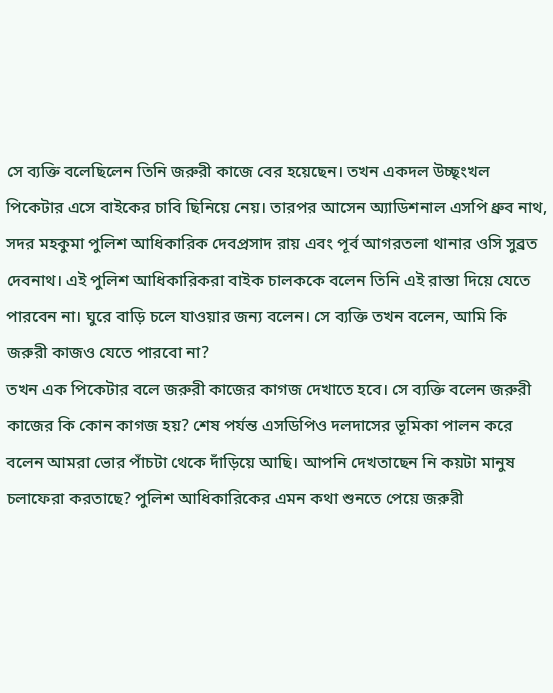সে ব্যক্তি বলেছিলেন তিনি জরুরী কাজে বের হয়েছেন। তখন একদল উচ্ছৃংখল পিকেটার এসে বাইকের চাবি ছিনিয়ে নেয়। তারপর আসেন অ্যাডিশনাল এসপি ধ্রুব নাথ, সদর মহকুমা পুলিশ আধিকারিক দেবপ্রসাদ রায় এবং পূর্ব আগরতলা থানার ওসি সুব্রত দেবনাথ। এই পুলিশ আধিকারিকরা বাইক চালককে বলেন তিনি এই রাস্তা দিয়ে যেতে পারবেন না। ঘুরে বাড়ি চলে যাওয়ার জন্য বলেন। সে ব্যক্তি তখন বলেন, আমি কি জরুরী কাজও যেতে পারবো না?
তখন এক পিকেটার বলে জরুরী কাজের কাগজ দেখাতে হবে। সে ব্যক্তি বলেন জরুরী কাজের কি কোন কাগজ হয়? শেষ পর্যন্ত এসডিপিও দলদাসের ভূমিকা পালন করে বলেন আমরা ভোর পাঁচটা থেকে দাঁড়িয়ে আছি। আপনি দেখতাছেন নি কয়টা মানুষ চলাফেরা করতাছে? পুলিশ আধিকারিকের এমন কথা শুনতে পেয়ে জরুরী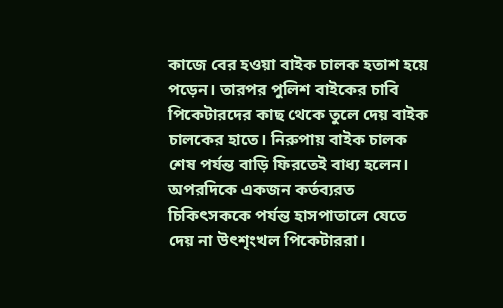কাজে বের হওয়া বাইক চালক হতাশ হয়ে পড়েন। তারপর পুলিশ বাইকের চাবি পিকেটারদের কাছ থেকে তুলে দেয় বাইক চালকের হাতে। নিরুপায় বাইক চালক শেষ পর্যন্ত বাড়ি ফিরতেই বাধ্য হলেন। অপরদিকে একজন কর্তব্যরত চিকিৎসককে পর্যন্ত হাসপাতালে যেতে দেয় না উৎশৃংখল পিকেটাররা।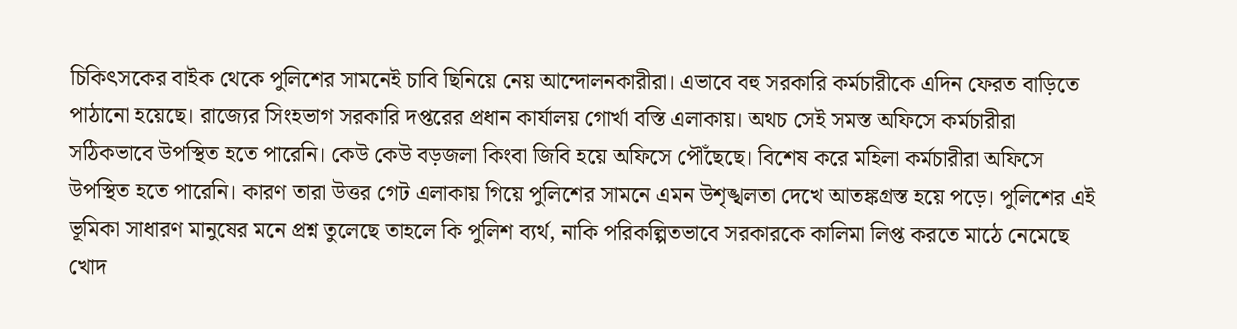চিকিৎসকের বাইক থেকে পুলিশের সামনেই চাবি ছিনিয়ে নেয় আন্দোলনকারীরা। এভাবে বহু সরকারি কর্মচারীকে এদিন ফেরত বাড়িতে পাঠানো হয়েছে। রাজ্যের সিংহভাগ সরকারি দপ্তরের প্রধান কার্যালয় গোর্খা বস্তি এলাকায়। অথচ সেই সমস্ত অফিসে কর্মচারীরা সঠিকভাবে উপস্থিত হতে পারেনি। কেউ কেউ বড়জলা কিংবা জিবি হয়ে অফিসে পৌঁছেছে। বিশেষ করে মহিলা কর্মচারীরা অফিসে উপস্থিত হতে পারেনি। কারণ তারা উত্তর গেট এলাকায় গিয়ে পুলিশের সামনে এমন উশৃঙ্খলতা দেখে আতঙ্কগ্রস্ত হয়ে পড়ে। পুলিশের এই ভূমিকা সাধারণ মানুষের মনে প্রশ্ন তুলেছে তাহলে কি পুলিশ ব্যর্থ, নাকি পরিকল্পিতভাবে সরকারকে কালিমা লিপ্ত করতে মাঠে নেমেছে খোদ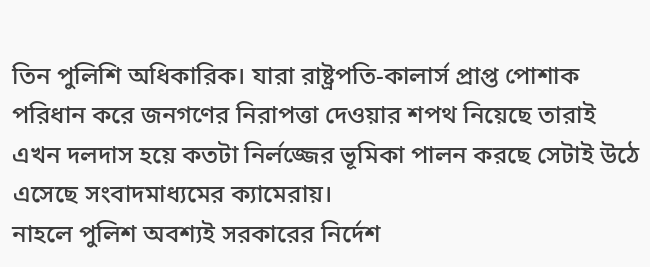তিন পুলিশি অধিকারিক। যারা রাষ্ট্রপতি-কালার্স প্রাপ্ত পোশাক পরিধান করে জনগণের নিরাপত্তা দেওয়ার শপথ নিয়েছে তারাই এখন দলদাস হয়ে কতটা নির্লজ্জের ভূমিকা পালন করছে সেটাই উঠে এসেছে সংবাদমাধ্যমের ক্যামেরায়।
নাহলে পুলিশ অবশ্যই সরকারের নির্দেশ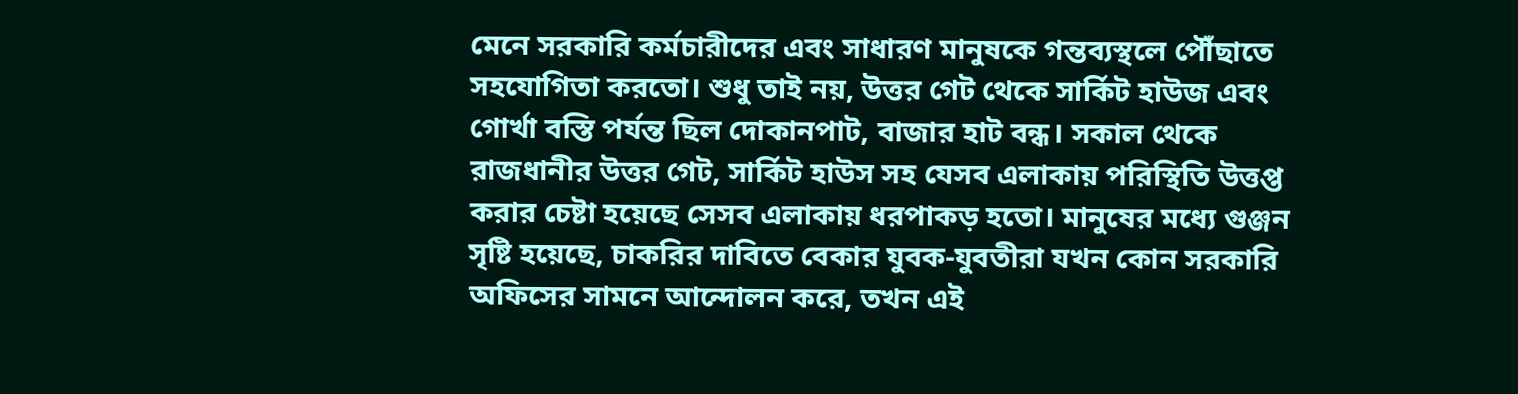মেনে সরকারি কর্মচারীদের এবং সাধারণ মানুষকে গন্তব্যস্থলে পৌঁছাতে সহযোগিতা করতো। শুধু তাই নয়, উত্তর গেট থেকে সার্কিট হাউজ এবং গোর্খা বস্তি পর্যন্ত ছিল দোকানপাট, বাজার হাট বন্ধ। সকাল থেকে রাজধানীর উত্তর গেট, সার্কিট হাউস সহ যেসব এলাকায় পরিস্থিতি উত্তপ্ত করার চেষ্টা হয়েছে সেসব এলাকায় ধরপাকড় হতো। মানুষের মধ্যে গুঞ্জন সৃষ্টি হয়েছে, চাকরির দাবিতে বেকার যুবক-যুবতীরা যখন কোন সরকারি অফিসের সামনে আন্দোলন করে, তখন এই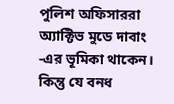পুলিশ অফিসাররা অ্যাক্টিভ মুডে দাবাং -এর ভূমিকা থাকেন। কিন্তু যে বনধ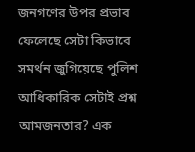জনগণের উপর প্রভাব ফেলেছে সেটা কিভাবে সমর্থন জুগিয়েছে পুলিশ আধিকারিক সেটাই প্রশ্ন আমজনতার? এক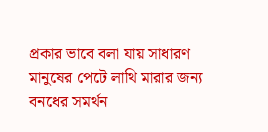প্রকার ভাবে বলা যায় সাধারণ মানুষের পেটে লাথি মারার জন্য বনধের সমর্থন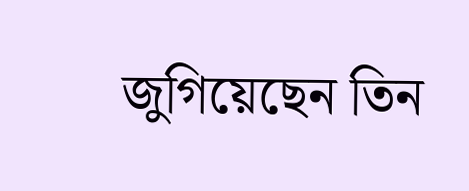জুগিয়েছেন তিন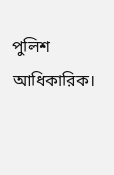পুলিশ আধিকারিক।